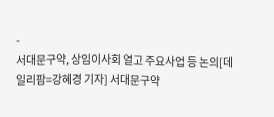-
서대문구약, 상임이사회 열고 주요사업 등 논의[데일리팜=강혜경 기자] 서대문구약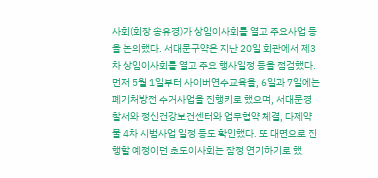사회(회장 송유경)가 상임이사회를 열고 주요사업 등을 논의했다. 서대문구약은 지난 20일 회관에서 제3차 상임이사회를 열고 주요 행사일정 등을 점검했다. 먼저 5월 1일부터 사이버연수교육을, 6일과 7일에는 폐기처방전 수거사업을 진행키로 했으며, 서대문경찰서와 정신건강보건센터와 업무협약 체결, 다제약물 4차 시범사업 일정 등도 확인했다. 또 대면으로 진행할 예정이던 초도이사회는 잠정 연기하기로 했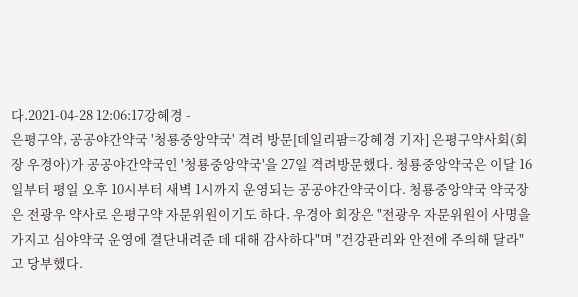다.2021-04-28 12:06:17강혜경 -
은평구약, 공공야간약국 '청룡중앙약국' 격려 방문[데일리팜=강혜경 기자] 은평구약사회(회장 우경아)가 공공야간약국인 '청룡중앙약국'을 27일 격려방문했다. 청룡중앙약국은 이달 16일부터 평일 오후 10시부터 새벽 1시까지 운영되는 공공야간약국이다. 청룡중앙약국 약국장은 전광우 약사로 은평구약 자문위원이기도 하다. 우경아 회장은 "전광우 자문위원이 사명을 가지고 심야약국 운영에 결단내려준 데 대해 감사하다"며 "건강관리와 안전에 주의해 달라"고 당부했다.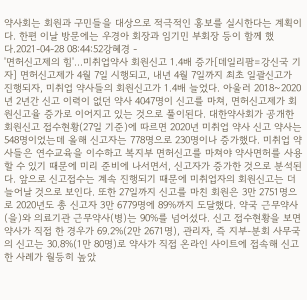약사회는 회원과 구민들을 대상으로 적극적인 홍보를 실시한다는 계획이다. 한편 이날 방문에는 우경아 회장과 임기민 부회장 등이 함께 했다.2021-04-28 08:44:52강혜경 -
'면허신고제의 힘'...미취업약사 회원신고 1.4배 증가[데일리팜=강신국 기자] 면허신고제가 4월 7일 시행되고, 내년 4월 7일까지 최초 일괄신고가 진행되자, 미취업 약사들의 회원신고가 1.4배 늘었다. 아울러 2018~2020년 2년간 신고 이력이 없던 약사 4047명이 신고를 마쳐, 면허신고제가 회원신고율 증가로 이어지고 있는 것으로 풀이된다. 대한약사회가 공개한 회원신고 접수현황(27일 기준)에 따르면 2020년 미취업 약사 신고 약사는 548명이었는데 올해 신고자는 778명으로 230명이나 증가했다. 미취업 약사들은 연수교육을 이수하고 복지부 면허신고를 마쳐야 약사면허를 사용할 수 있기 때문에 미리 준비에 나서면서, 신고자가 증가한 것으로 분석된다. 앞으로 신고접수는 계속 진행되기 때문에 미취업자의 회원신고는 더 늘어날 것으로 보인다. 또한 27일까지 신고를 마친 회원은 3만 2751명으로 2020년도 총 신고자 3만 6779명에 89%까지 도달했다. 약국 근무약사(을)와 의료기관 근무약사(병)는 90%를 넘어섰다. 신고 접수현황을 보면 약사가 직접 한 경우가 69.2%(2만 2671명), 관리자, 즉 지부-분회 사무국의 신고는 30.8%(1만 80명)로 약사가 직접 온라인 사이트에 접속해 신고한 사례가 월등히 높았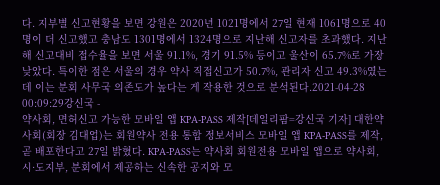다. 지부별 신고현황을 보면 강원은 2020년 1021명에서 27일 현재 1061명으로 40명이 더 신고했고 충남도 1301명에서 1324명으로 지난해 신고자를 초과했다. 지난해 신고대비 접수율을 보면 서울 91.1%, 경기 91.5% 등이고 울산이 65.7%로 가장 낮았다. 특이한 점은 서울의 경우 약사 직접신고가 50.7%, 관리자 신고 49.3%였는데 이는 분회 사무국 의존도가 높다는 게 작용한 것으로 분석된다.2021-04-28 00:09:29강신국 -
약사회, 면허신고 가능한 모바일 앱 KPA-PASS 제작[데일리팜=강신국 기자] 대한약사회(회장 김대업)는 회원약사 전용 통합 정보서비스 모바일 앱 KPA-PASS를 제작, 곧 배포한다고 27일 밝혔다. KPA-PASS는 약사회 회원전용 모바일 앱으로 약사회, 시·도지부, 분회에서 제공하는 신속한 공지와 모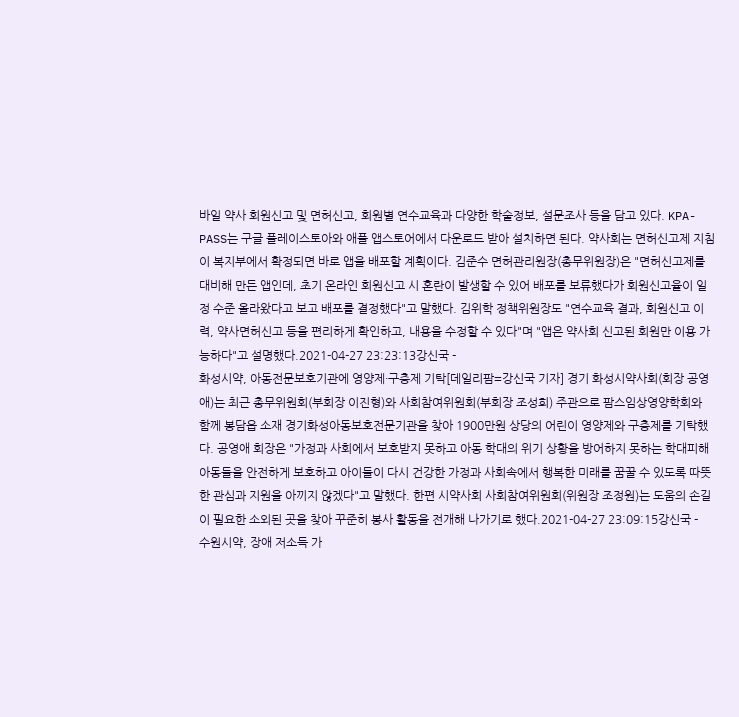바일 약사 회원신고 및 면허신고, 회원별 연수교육과 다양한 학술정보, 설문조사 등을 담고 있다. KPA-PASS는 구글 플레이스토아와 애플 앱스토어에서 다운로드 받아 설치하면 된다. 약사회는 면허신고제 지침이 복지부에서 확정되면 바로 앱을 배포할 계획이다. 김준수 면허관리원장(총무위원장)은 "면허신고제를 대비해 만든 앱인데, 초기 온라인 회원신고 시 혼란이 발생할 수 있어 배포를 보류했다가 회원신고율이 일정 수준 올라왔다고 보고 배포를 결정했다"고 말했다. 김위학 정책위원장도 "연수교육 결과, 회원신고 이력, 약사면허신고 등을 편리하게 확인하고, 내용을 수정할 수 있다"며 "앱은 약사회 신고된 회원만 이용 가능하다"고 설명했다.2021-04-27 23:23:13강신국 -
화성시약, 아동전문보호기관에 영양제·구충제 기탁[데일리팜=강신국 기자] 경기 화성시약사회(회장 공영애)는 최근 총무위원회(부회장 이진형)와 사회참여위원회(부회장 조성희) 주관으로 팜스임상영양학회와 함께 봉담읍 소재 경기화성아동보호전문기관을 찾아 1900만원 상당의 어린이 영양제와 구충제를 기탁했다. 공영애 회장은 "가정과 사회에서 보호받지 못하고 아동 학대의 위기 상황을 방어하지 못하는 학대피해 아동들을 안전하게 보호하고 아이들이 다시 건강한 가정과 사회속에서 행복한 미래를 꿈꿀 수 있도록 따뜻한 관심과 지원을 아끼지 않겠다"고 말했다. 한편 시약사회 사회참여위원회(위원장 조정원)는 도움의 손길이 필요한 소외된 곳을 찾아 꾸준히 봉사 활동을 전개해 나가기로 했다.2021-04-27 23:09:15강신국 -
수원시약, 장애 저소득 가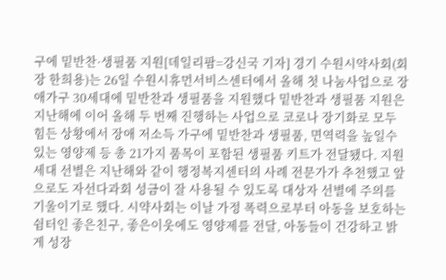구에 밑반찬·생필품 지원[데일리팜=강신국 기자] 경기 수원시약사회(회장 한희용)는 26일 수원시휴먼서비스센터에서 올해 첫 나눔사업으로 장애가구 30세대에 밑반찬과 생필품을 지원했다 밑반찬과 생필품 지원은 지난해에 이어 올해 두 번째 진행하는 사업으로 코로나 장기화로 모두 힘든 상황에서 장애 저소득 가구에 밑반찬과 생필품, 면역력을 높일수 있는 영양제 등 총 21가지 품목이 포함된 생필품 키트가 전달됐다. 지원세대 선별은 지난해와 같이 행정복지센터의 사례 전문가가 추천했고 앞으로도 자선다과회 성금이 잘 사용될 수 있도록 대상자 선별에 주의를 기울이기로 했다. 시약사회는 이날 가정 폭력으로부터 아동을 보호하는 쉼터인 좋은친구, 좋은이웃에도 영양제를 전달, 아동들이 건강하고 밝게 성장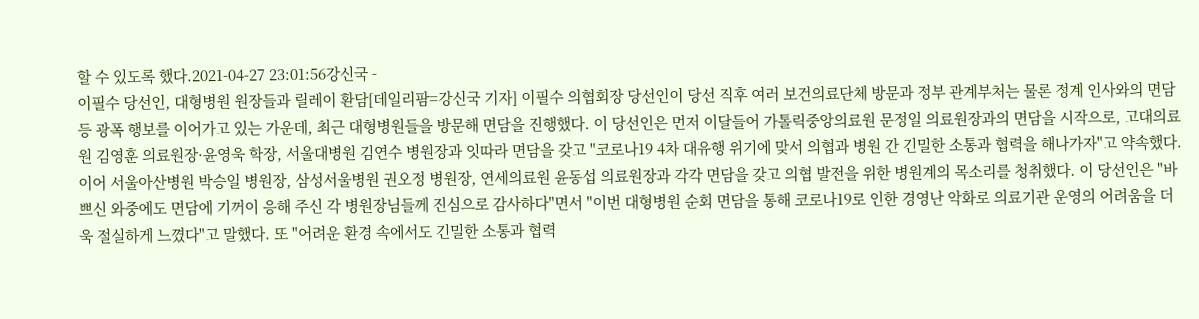할 수 있도록 했다.2021-04-27 23:01:56강신국 -
이필수 당선인, 대형병원 원장들과 릴레이 환담[데일리팜=강신국 기자] 이필수 의협회장 당선인이 당선 직후 여러 보건의료단체 방문과 정부 관계부처는 물론 정계 인사와의 면담 등 광폭 행보를 이어가고 있는 가운데, 최근 대형병원들을 방문해 면담을 진행했다. 이 당선인은 먼저 이달들어 가톨릭중앙의료원 문정일 의료원장과의 면담을 시작으로, 고대의료원 김영훈 의료원장·윤영욱 학장, 서울대병원 김연수 병원장과 잇따라 면담을 갖고 "코로나19 4차 대유행 위기에 맞서 의협과 병원 간 긴밀한 소통과 협력을 해나가자"고 약속했다. 이어 서울아산병원 박승일 병원장, 삼성서울병원 권오정 병원장, 연세의료원 윤동섭 의료원장과 각각 면담을 갖고 의협 발전을 위한 병원계의 목소리를 청취했다. 이 당선인은 "바쁘신 와중에도 면담에 기꺼이 응해 주신 각 병원장님들께 진심으로 감사하다"면서 "이번 대형병원 순회 면담을 통해 코로나19로 인한 경영난 악화로 의료기관 운영의 어려움을 더욱 절실하게 느꼈다"고 말했다. 또 "어려운 환경 속에서도 긴밀한 소통과 협력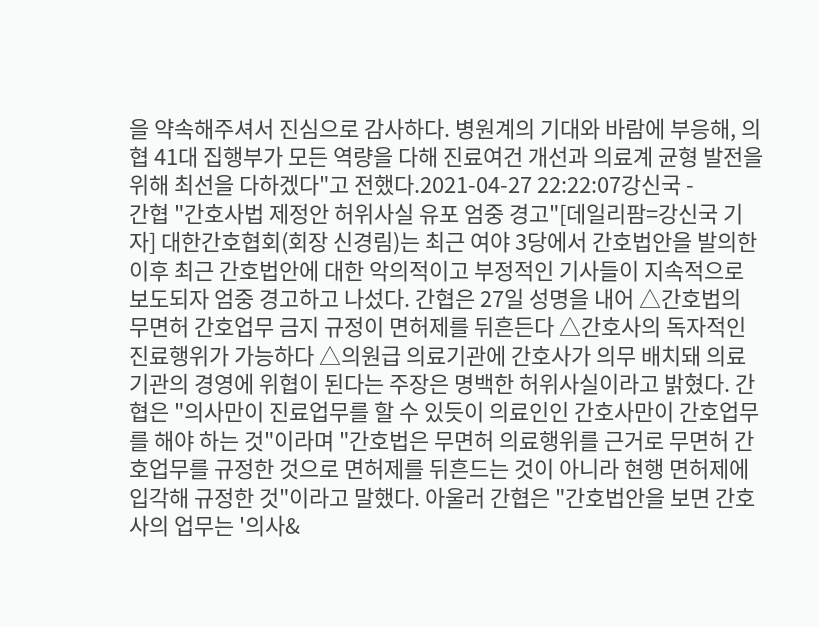을 약속해주셔서 진심으로 감사하다. 병원계의 기대와 바람에 부응해, 의협 41대 집행부가 모든 역량을 다해 진료여건 개선과 의료계 균형 발전을 위해 최선을 다하겠다"고 전했다.2021-04-27 22:22:07강신국 -
간협 "간호사법 제정안 허위사실 유포 엄중 경고"[데일리팜=강신국 기자] 대한간호협회(회장 신경림)는 최근 여야 3당에서 간호법안을 발의한 이후 최근 간호법안에 대한 악의적이고 부정적인 기사들이 지속적으로 보도되자 엄중 경고하고 나섰다. 간협은 27일 성명을 내어 △간호법의 무면허 간호업무 금지 규정이 면허제를 뒤흔든다 △간호사의 독자적인 진료행위가 가능하다 △의원급 의료기관에 간호사가 의무 배치돼 의료기관의 경영에 위협이 된다는 주장은 명백한 허위사실이라고 밝혔다. 간협은 "의사만이 진료업무를 할 수 있듯이 의료인인 간호사만이 간호업무를 해야 하는 것"이라며 "간호법은 무면허 의료행위를 근거로 무면허 간호업무를 규정한 것으로 면허제를 뒤흔드는 것이 아니라 현행 면허제에 입각해 규정한 것"이라고 말했다. 아울러 간협은 "간호법안을 보면 간호사의 업무는 '의사&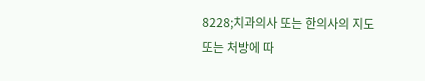8228;치과의사 또는 한의사의 지도 또는 처방에 따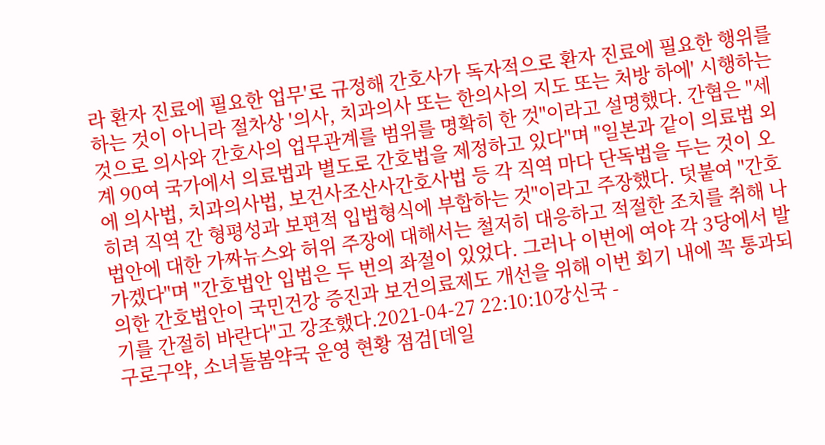라 환자 진료에 필요한 업무'로 규정해 간호사가 독자적으로 환자 진료에 필요한 행위를 하는 것이 아니라 절차상 '의사, 치과의사 또는 한의사의 지도 또는 처방 하에' 시행하는 것으로 의사와 간호사의 업무관계를 범위를 명확히 한 것"이라고 설명했다. 간협은 "세계 90여 국가에서 의료법과 별도로 간호법을 제정하고 있다"며 "일본과 같이 의료법 외에 의사법, 치과의사법, 보건사조산사간호사법 등 각 직역 마다 단독법을 두는 것이 오히려 직역 간 형평성과 보편적 입법형식에 부합하는 것"이라고 주장했다. 덧붙여 "간호법안에 대한 가짜뉴스와 허위 주장에 대해서는 철저히 대응하고 적절한 조치를 취해 나가겠다"며 "간호법안 입법은 두 번의 좌절이 있었다. 그러나 이번에 여야 각 3당에서 발의한 간호법안이 국민건강 증진과 보건의료제도 개선을 위해 이번 회기 내에 꼭 통과되기를 간절히 바란다"고 강조했다.2021-04-27 22:10:10강신국 -
구로구약, 소녀돌봄약국 운영 현황 점검[데일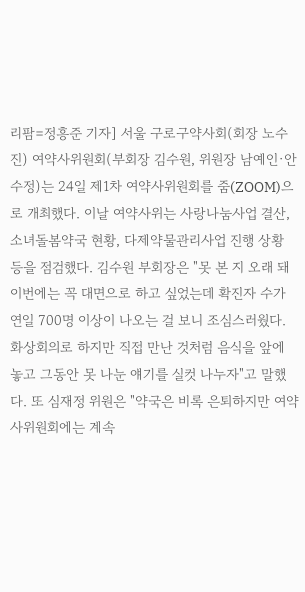리팜=정흥준 기자] 서울 구로구약사회(회장 노수진) 여약사위원회(부회장 김수원, 위원장 남예인·안수정)는 24일 제1차 여약사위원회를 줌(ZOOM)으로 개최했다. 이날 여약사위는 사랑나눔사업 결산, 소녀돌봄약국 현황, 다제약물관리사업 진행 상황 등을 점검했다. 김수원 부회장은 "못 본 지 오래 돼 이번에는 꼭 대면으로 하고 싶었는데 확진자 수가 연일 700명 이상이 나오는 걸 보니 조심스러웠다. 화상회의로 하지만 직접 만난 것처럼 음식을 앞에 놓고 그동안 못 나눈 얘기를 실컷 나누자"고 말했다. 또 심재정 위원은 "약국은 비록 은퇴하지만 여약사위원회에는 계속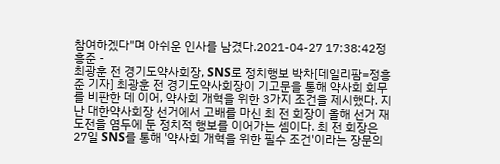참여하겠다"며 아쉬운 인사를 남겼다.2021-04-27 17:38:42정흥준 -
최광훈 전 경기도약사회장, SNS로 정치행보 박차[데일리팜=정흥준 기자] 최광훈 전 경기도약사회장이 기고문을 통해 약사회 회무를 비판한 데 이어, 약사회 개혁을 위한 3가지 조건을 제시했다. 지난 대한약사회장 선거에서 고배를 마신 최 전 회장이 올해 선거 재도전을 염두에 둔 정치적 행보를 이어가는 셈이다. 최 전 회장은 27일 SNS를 통해 '약사회 개혁을 위한 필수 조건'이라는 장문의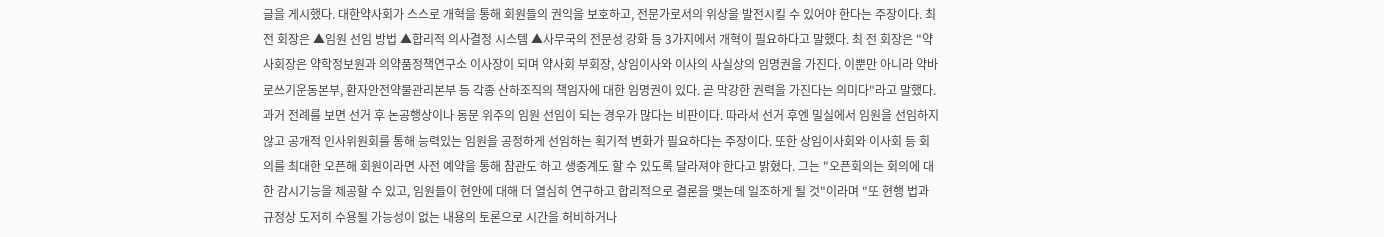글을 게시했다. 대한약사회가 스스로 개혁을 통해 회원들의 권익을 보호하고, 전문가로서의 위상을 발전시킬 수 있어야 한다는 주장이다. 최 전 회장은 ▲임원 선임 방법 ▲합리적 의사결정 시스템 ▲사무국의 전문성 강화 등 3가지에서 개혁이 필요하다고 말했다. 최 전 회장은 "약사회장은 약학정보원과 의약품정책연구소 이사장이 되며 약사회 부회장, 상임이사와 이사의 사실상의 임명권을 가진다. 이뿐만 아니라 약바로쓰기운동본부, 환자안전약물관리본부 등 각종 산하조직의 책임자에 대한 임명권이 있다. 곧 막강한 권력을 가진다는 의미다"라고 말했다. 과거 전례를 보면 선거 후 논공행상이나 동문 위주의 임원 선임이 되는 경우가 많다는 비판이다. 따라서 선거 후엔 밀실에서 임원을 선임하지 않고 공개적 인사위원회를 통해 능력있는 임원을 공정하게 선임하는 획기적 변화가 필요하다는 주장이다. 또한 상임이사회와 이사회 등 회의를 최대한 오픈해 회원이라면 사전 예약을 통해 참관도 하고 생중계도 할 수 있도록 달라져야 한다고 밝혔다. 그는 "오픈회의는 회의에 대한 감시기능을 제공할 수 있고, 임원들이 현안에 대해 더 열심히 연구하고 합리적으로 결론을 맺는데 일조하게 될 것"이라며 "또 현행 법과 규정상 도저히 수용될 가능성이 없는 내용의 토론으로 시간을 허비하거나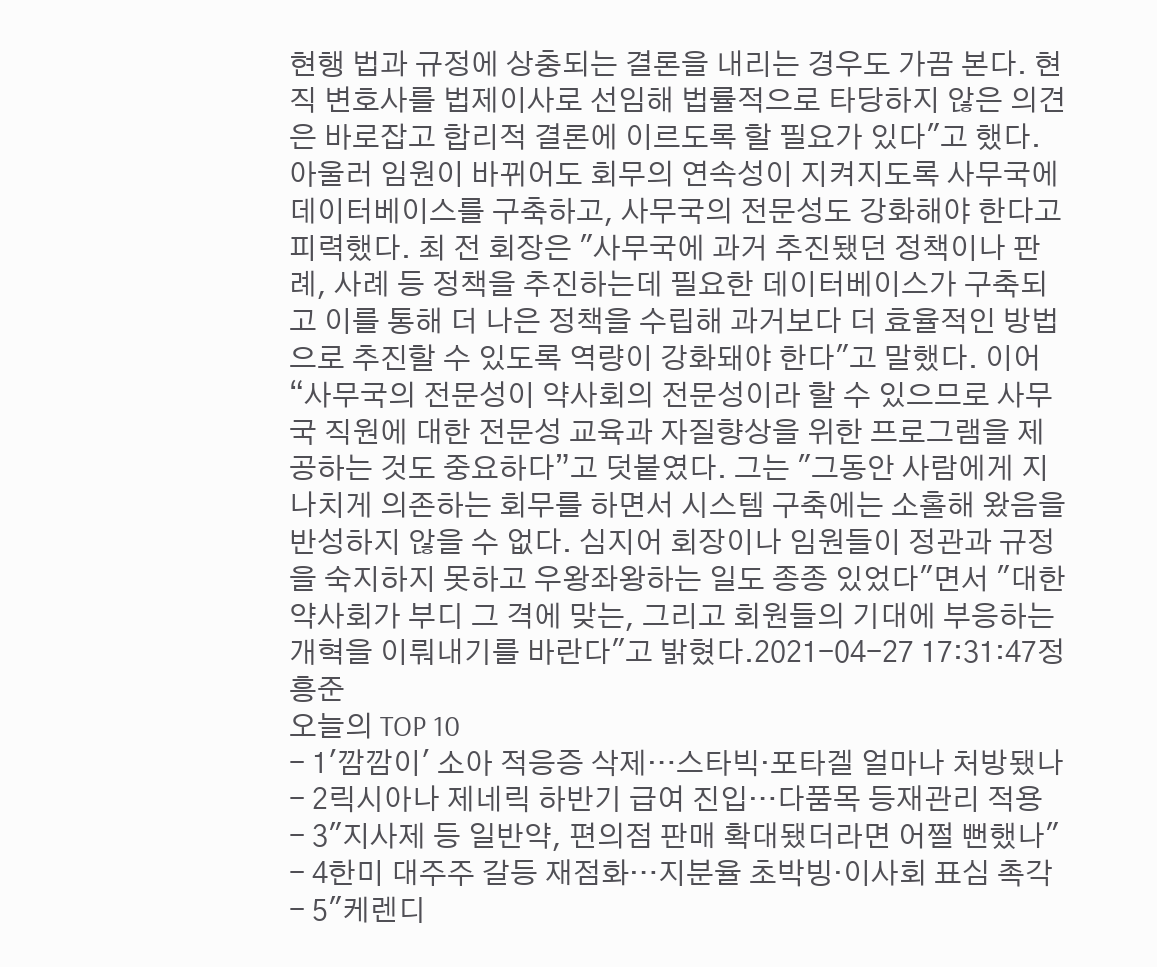현행 법과 규정에 상충되는 결론을 내리는 경우도 가끔 본다. 현직 변호사를 법제이사로 선임해 법률적으로 타당하지 않은 의견은 바로잡고 합리적 결론에 이르도록 할 필요가 있다"고 했다. 아울러 임원이 바뀌어도 회무의 연속성이 지켜지도록 사무국에 데이터베이스를 구축하고, 사무국의 전문성도 강화해야 한다고 피력했다. 최 전 회장은 "사무국에 과거 추진됐던 정책이나 판례, 사례 등 정책을 추진하는데 필요한 데이터베이스가 구축되고 이를 통해 더 나은 정책을 수립해 과거보다 더 효율적인 방법으로 추진할 수 있도록 역량이 강화돼야 한다"고 말했다. 이어 “사무국의 전문성이 약사회의 전문성이라 할 수 있으므로 사무국 직원에 대한 전문성 교육과 자질향상을 위한 프로그램을 제공하는 것도 중요하다”고 덧붙였다. 그는 "그동안 사람에게 지나치게 의존하는 회무를 하면서 시스템 구축에는 소홀해 왔음을 반성하지 않을 수 없다. 심지어 회장이나 임원들이 정관과 규정을 숙지하지 못하고 우왕좌왕하는 일도 종종 있었다"면서 "대한약사회가 부디 그 격에 맞는, 그리고 회원들의 기대에 부응하는 개혁을 이뤄내기를 바란다"고 밝혔다.2021-04-27 17:31:47정흥준
오늘의 TOP 10
- 1'깜깜이' 소아 적응증 삭제…스타빅·포타겔 얼마나 처방됐나
- 2릭시아나 제네릭 하반기 급여 진입…다품목 등재관리 적용
- 3"지사제 등 일반약, 편의점 판매 확대됐더라면 어쩔 뻔했나"
- 4한미 대주주 갈등 재점화…지분율 초박빙·이사회 표심 촉각
- 5"케렌디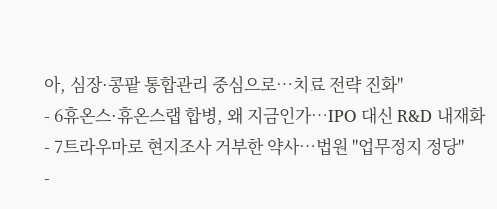아, 심장·콩팥 통합관리 중심으로…치료 전략 진화"
- 6휴온스·휴온스랩 합병, 왜 지금인가…IPO 대신 R&D 내재화
- 7트라우마로 현지조사 거부한 약사…법원 "업무정지 정당"
-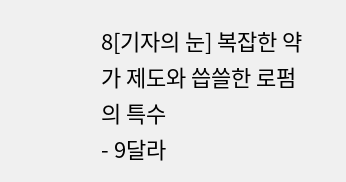8[기자의 눈] 복잡한 약가 제도와 씁쓸한 로펌의 특수
- 9달라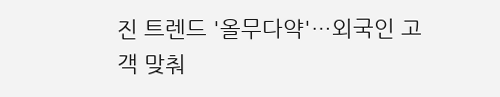진 트렌드 '올무다약'…외국인 고객 맞춰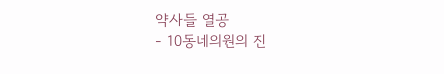약사들 열공
- 10동네의원의 진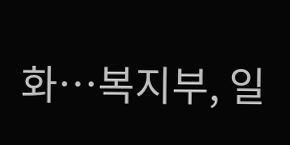화…복지부, 일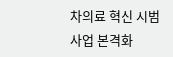차의료 혁신 시범사업 본격화